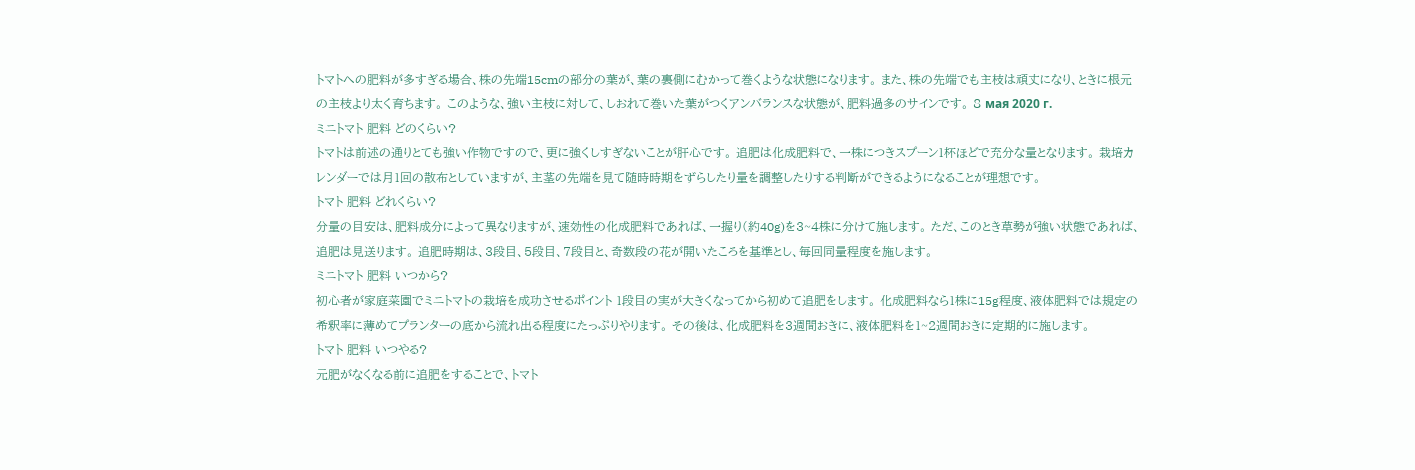トマトへの肥料が多すぎる場合、株の先端15cmの部分の葉が、葉の裏側にむかって巻くような状態になります。 また、株の先端でも主枝は頑丈になり、ときに根元の主枝より太く育ちます。 このような、強い主枝に対して、しおれて巻いた葉がつくアンバランスな状態が、肥料過多のサインです。 8 мая 2020 г.
ミニトマト 肥料 どのくらい?
トマトは前述の通りとても強い作物ですので、更に強くしすぎないことが肝心です。 追肥は化成肥料で、一株につきスプーン1杯ほどで充分な量となります。 栽培カレンダーでは月1回の散布としていますが、主茎の先端を見て随時時期をずらしたり量を調整したりする判断ができるようになることが理想です。
トマト 肥料 どれくらい?
分量の目安は、肥料成分によって異なりますが、速効性の化成肥料であれば、一握り(約40g)を3~4株に分けて施します。 ただ、このとき草勢が強い状態であれば、追肥は見送ります。 追肥時期は、3段目、5段目、7段目と、奇数段の花が開いたころを基準とし、毎回同量程度を施します。
ミニトマト 肥料 いつから?
初心者が家庭菜園でミニトマトの栽培を成功させるポイント 1段目の実が大きくなってから初めて追肥をします。 化成肥料なら1株に15g程度、液体肥料では規定の希釈率に薄めてプランターの底から流れ出る程度にたっぷりやります。 その後は、化成肥料を3週間おきに、液体肥料を1~2週間おきに定期的に施します。
トマト 肥料 いつやる?
元肥がなくなる前に追肥をすることで、トマト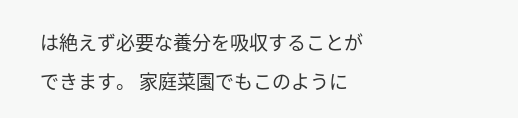は絶えず必要な養分を吸収することができます。 家庭菜園でもこのように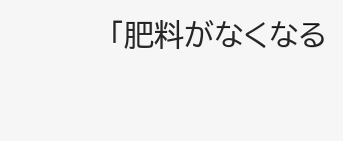「肥料がなくなる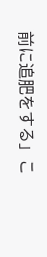前に追肥をする」こ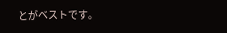とがベストです。